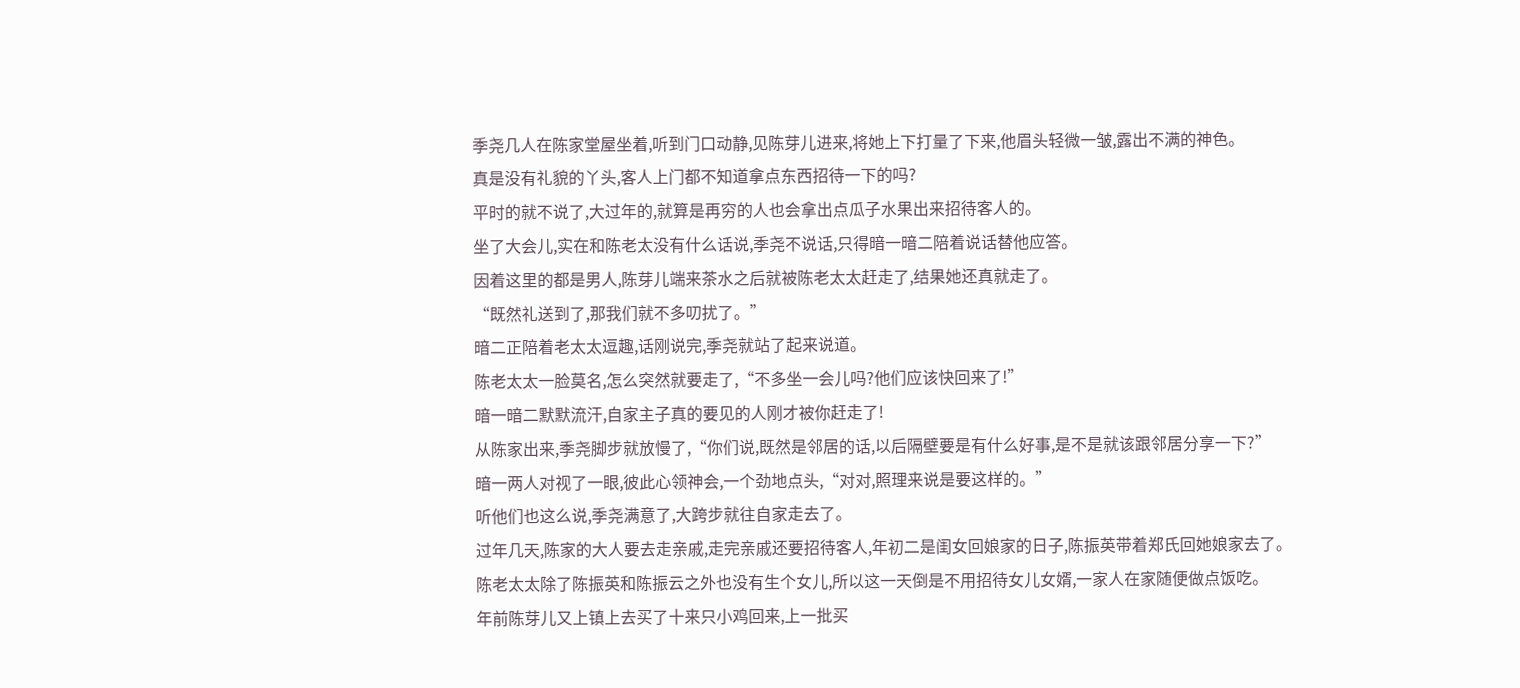季尧几人在陈家堂屋坐着,听到门口动静,见陈芽儿进来,将她上下打量了下来,他眉头轻微一皱,露出不满的神色。
真是没有礼貌的丫头,客人上门都不知道拿点东西招待一下的吗?
平时的就不说了,大过年的,就算是再穷的人也会拿出点瓜子水果出来招待客人的。
坐了大会儿,实在和陈老太没有什么话说,季尧不说话,只得暗一暗二陪着说话替他应答。
因着这里的都是男人,陈芽儿端来茶水之后就被陈老太太赶走了,结果她还真就走了。
“既然礼送到了,那我们就不多叨扰了。”
暗二正陪着老太太逗趣,话刚说完,季尧就站了起来说道。
陈老太太一脸莫名,怎么突然就要走了,“不多坐一会儿吗?他们应该快回来了!”
暗一暗二默默流汗,自家主子真的要见的人刚才被你赶走了!
从陈家出来,季尧脚步就放慢了,“你们说,既然是邻居的话,以后隔壁要是有什么好事,是不是就该跟邻居分享一下?”
暗一两人对视了一眼,彼此心领神会,一个劲地点头,“对对,照理来说是要这样的。”
听他们也这么说,季尧满意了,大跨步就往自家走去了。
过年几天,陈家的大人要去走亲戚,走完亲戚还要招待客人,年初二是闺女回娘家的日子,陈振英带着郑氏回她娘家去了。
陈老太太除了陈振英和陈振云之外也没有生个女儿,所以这一天倒是不用招待女儿女婿,一家人在家随便做点饭吃。
年前陈芽儿又上镇上去买了十来只小鸡回来,上一批买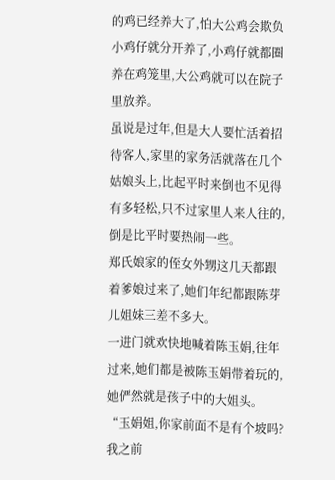的鸡已经养大了,怕大公鸡会欺负小鸡仔就分开养了,小鸡仔就都圈养在鸡笼里,大公鸡就可以在院子里放养。
虽说是过年,但是大人要忙活着招待客人,家里的家务活就落在几个姑娘头上,比起平时来倒也不见得有多轻松,只不过家里人来人往的,倒是比平时要热闹一些。
郑氏娘家的侄女外甥这几天都跟着爹娘过来了,她们年纪都跟陈芽儿姐妹三差不多大。
一进门就欢快地喊着陈玉娟,往年过来,她们都是被陈玉娟带着玩的,她俨然就是孩子中的大姐头。
“玉娟姐,你家前面不是有个坡吗?我之前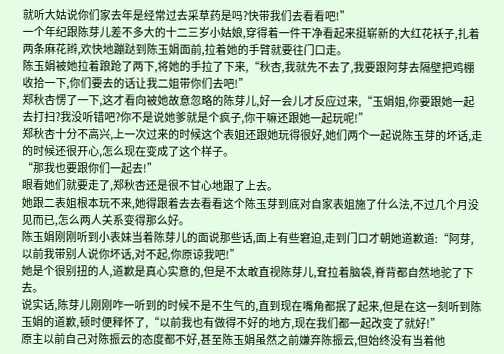就听大姑说你们家去年是经常过去采草药是吗?快带我们去看看吧!”
一个年纪跟陈芽儿差不多大的十二三岁小姑娘,穿得着一件干净看起来挺崭新的大红花袄子,扎着两条麻花辫,欢快地蹦跶到陈玉娟面前,拉着她的手臂就要往门口走。
陈玉娟被她拉着踉跄了两下,将她的手拉了下来,“秋杏,我就先不去了,我要跟阿芽去隔壁把鸡棚收拾一下,你们要去的话让我二姐带你们去吧!”
郑秋杏愣了一下,这才看向被她故意忽略的陈芽儿,好一会儿才反应过来,“玉娟姐,你要跟她一起去打扫?我没听错吧?你不是说她爹就是个疯子,你干嘛还跟她一起玩呢!”
郑秋杏十分不高兴,上一次过来的时候这个表姐还跟她玩得很好,她们两个一起说陈玉芽的坏话,走的时候还很开心,怎么现在变成了这个样子。
“那我也要跟你们一起去!”
眼看她们就要走了,郑秋杏还是很不甘心地跟了上去。
她跟二表姐根本玩不来,她得跟着去去看看这个陈玉芽到底对自家表姐施了什么法,不过几个月没见而已,怎么两人关系变得那么好。
陈玉娟刚刚听到小表妹当着陈芽儿的面说那些话,面上有些窘迫,走到门口才朝她道歉道:“阿芽,以前我带别人说你坏话,对不起,你原谅我吧!”
她是个很别扭的人,道歉是真心实意的,但是不太敢直视陈芽儿,耷拉着脑袋,脊背都自然地驼了下去。
说实话,陈芽儿刚刚咋一听到的时候不是不生气的,直到现在嘴角都抿了起来,但是在这一刻听到陈玉娟的道歉,顿时便释怀了,“以前我也有做得不好的地方,现在我们都一起改变了就好!”
原主以前自己对陈振云的态度都不好,甚至陈玉娟虽然之前嫌弃陈振云,但始终没有当着他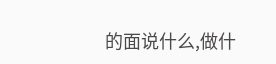的面说什么,做什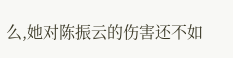么,她对陈振云的伤害还不如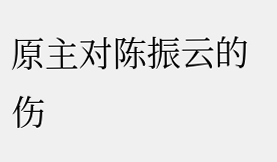原主对陈振云的伤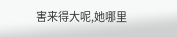害来得大呢,她哪里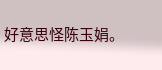好意思怪陈玉娟。